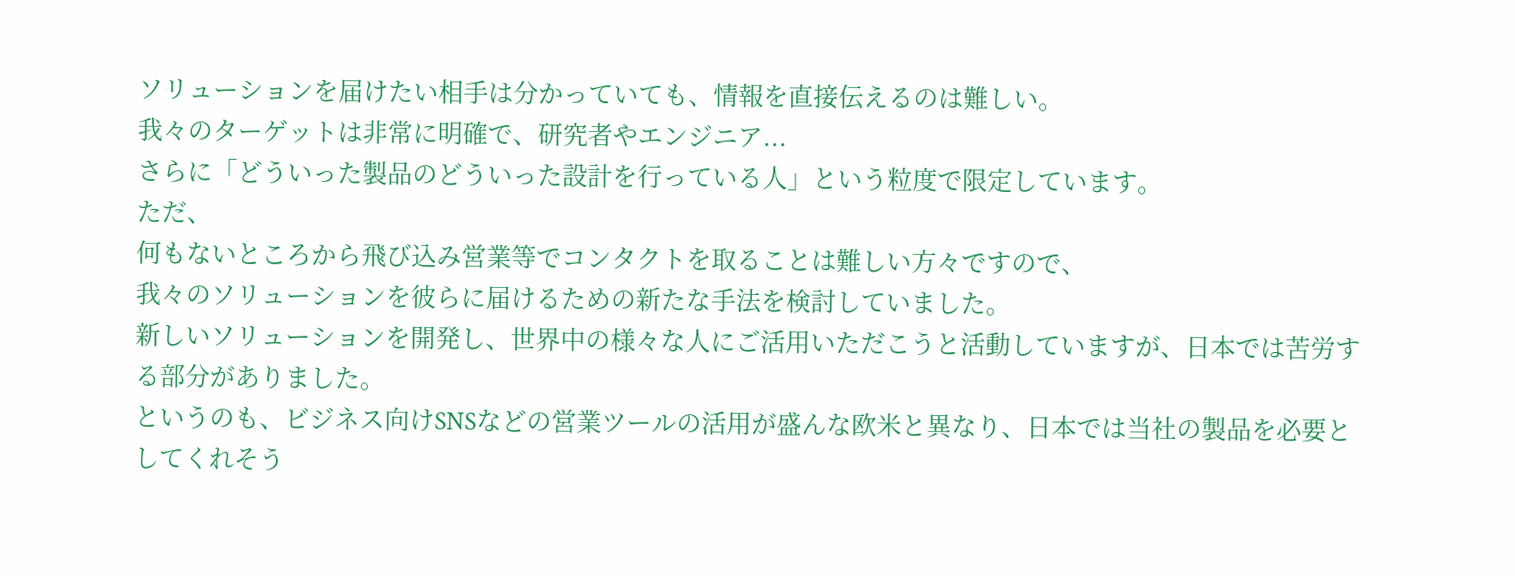ソリューションを届けたい相手は分かっていても、情報を直接伝えるのは難しい。
我々のターゲットは非常に明確で、研究者やエンジニア...
さらに「どういった製品のどういった設計を行っている人」という粒度で限定しています。
ただ、
何もないところから飛び込み営業等でコンタクトを取ることは難しい方々ですので、
我々のソリューションを彼らに届けるための新たな手法を検討していました。
新しいソリューションを開発し、世界中の様々な人にご活用いただこうと活動していますが、日本では苦労する部分がありました。
というのも、ビジネス向けSNSなどの営業ツールの活用が盛んな欧米と異なり、日本では当社の製品を必要としてくれそう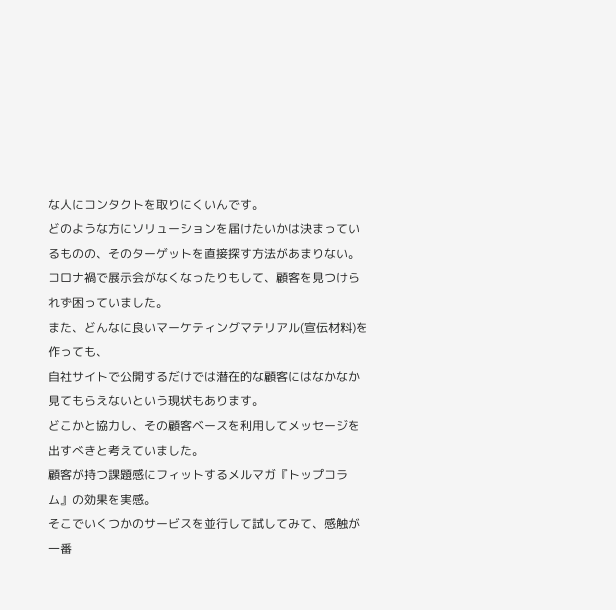な人にコンタクトを取りにくいんです。
どのような方にソリューションを届けたいかは決まっているものの、そのターゲットを直接探す方法があまりない。 コロナ禍で展示会がなくなったりもして、顧客を見つけられず困っていました。
また、どんなに良いマーケティングマテリアル(宣伝材料)を作っても、
自社サイトで公開するだけでは潜在的な顧客にはなかなか見てもらえないという現状もあります。
どこかと協力し、その顧客ベースを利用してメッセージを出すべきと考えていました。
顧客が持つ課題感にフィットするメルマガ『トップコラム』の効果を実感。
そこでいくつかのサービスを並行して試してみて、感触が一番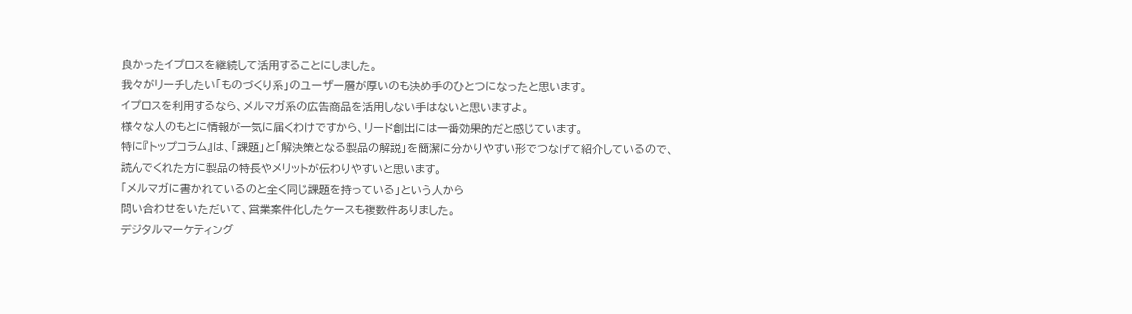良かったイプロスを継続して活用することにしました。
我々がリーチしたい「ものづくり系」のユーザー層が厚いのも決め手のひとつになったと思います。
イプロスを利用するなら、メルマガ系の広告商品を活用しない手はないと思いますよ。
様々な人のもとに情報が一気に届くわけですから、リード創出には一番効果的だと感じています。
特に『トップコラム』は、「課題」と「解決策となる製品の解説」を簡潔に分かりやすい形でつなげて紹介しているので、
読んでくれた方に製品の特長やメリットが伝わりやすいと思います。
「メルマガに書かれているのと全く同じ課題を持っている」という人から
問い合わせをいただいて、営業案件化したケースも複数件ありました。
デジタルマーケティング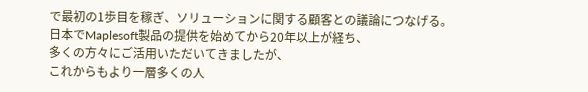で最初の1歩目を稼ぎ、ソリューションに関する顧客との議論につなげる。
日本でMaplesoft製品の提供を始めてから20年以上が経ち、
多くの方々にご活用いただいてきましたが、
これからもより一層多くの人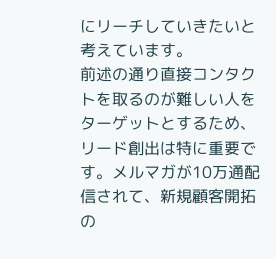にリーチしていきたいと考えています。
前述の通り直接コンタクトを取るのが難しい人をターゲットとするため、リード創出は特に重要です。メルマガが10万通配信されて、新規顧客開拓の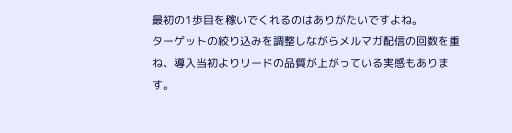最初の1歩目を稼いでくれるのはありがたいですよね。
ターゲットの絞り込みを調整しながらメルマガ配信の回数を重ね、導入当初よりリードの品質が上がっている実感もあります。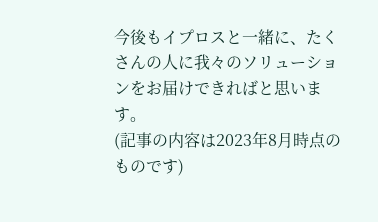今後もイプロスと一緒に、たくさんの人に我々のソリューションをお届けできればと思います。
(記事の内容は2023年8月時点のものです)